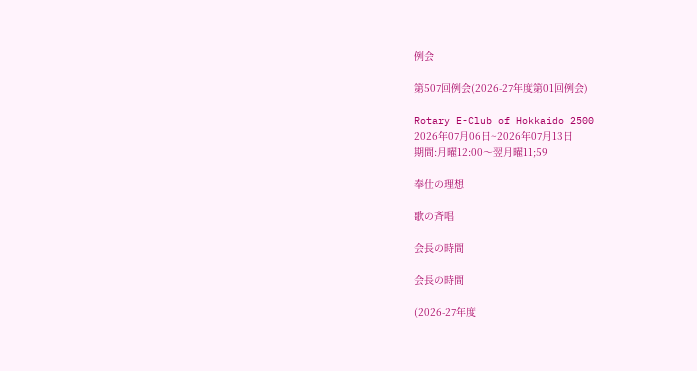例会

第507回例会(2026-27年度第01回例会)

Rotary E-Club of Hokkaido 2500
2026年07月06日~2026年07月13日
期間:月曜12:00〜翌月曜11;59

奉仕の理想

歌の斉唱

会長の時間

会長の時間

(2026-27年度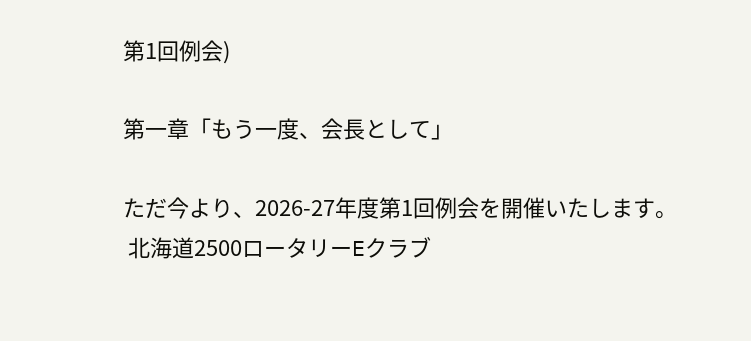第1回例会)

第一章「もう一度、会長として」

ただ今より、2026-27年度第1回例会を開催いたします。
 北海道2500ロータリーEクラブ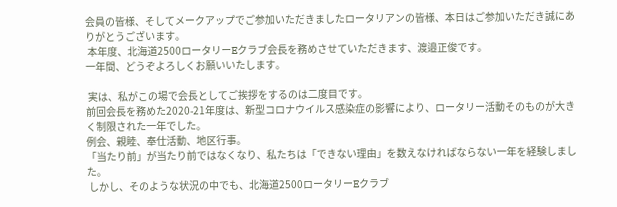会員の皆様、そしてメークアップでご参加いただきましたロータリアンの皆様、本日はご参加いただき誠にありがとうございます。
 本年度、北海道2500ロータリーEクラブ会長を務めさせていただきます、渡邉正俊です。
一年間、どうぞよろしくお願いいたします。

 実は、私がこの場で会長としてご挨拶をするのは二度目です。
前回会長を務めた2020-21年度は、新型コロナウイルス感染症の影響により、ロータリー活動そのものが大きく制限された一年でした。
例会、親睦、奉仕活動、地区行事。
「当たり前」が当たり前ではなくなり、私たちは「できない理由」を数えなければならない一年を経験しました。
 しかし、そのような状況の中でも、北海道2500ロータリーEクラブ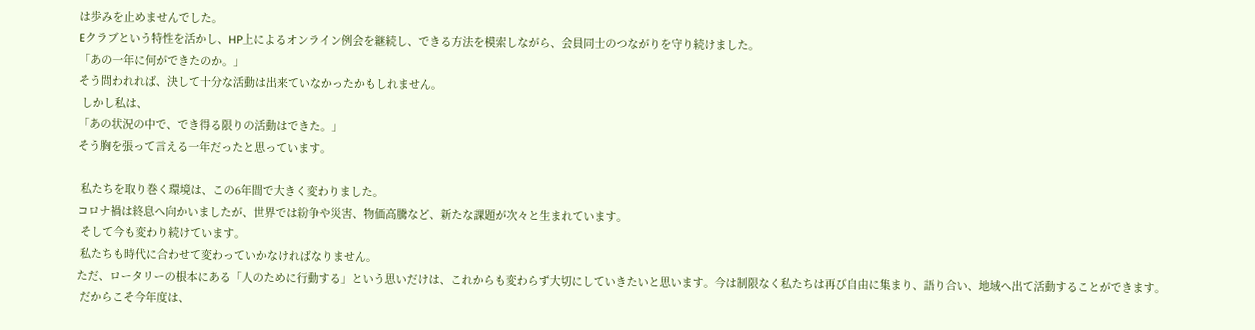は歩みを止めませんでした。
Eクラブという特性を活かし、HP上によるオンライン例会を継続し、できる方法を模索しながら、会員同士のつながりを守り続けました。
「あの一年に何ができたのか。」
そう問われれば、決して十分な活動は出来ていなかったかもしれません。
 しかし私は、
「あの状況の中で、でき得る限りの活動はできた。」
そう胸を張って言える一年だったと思っています。

 私たちを取り巻く環境は、この6年間で大きく変わりました。
コロナ禍は終息へ向かいましたが、世界では紛争や災害、物価高騰など、新たな課題が次々と生まれています。
 そして今も変わり続けています。
 私たちも時代に合わせて変わっていかなければなりません。
ただ、ロータリーの根本にある「人のために行動する」という思いだけは、これからも変わらず大切にしていきたいと思います。今は制限なく私たちは再び自由に集まり、語り合い、地域へ出て活動することができます。
 だからこそ今年度は、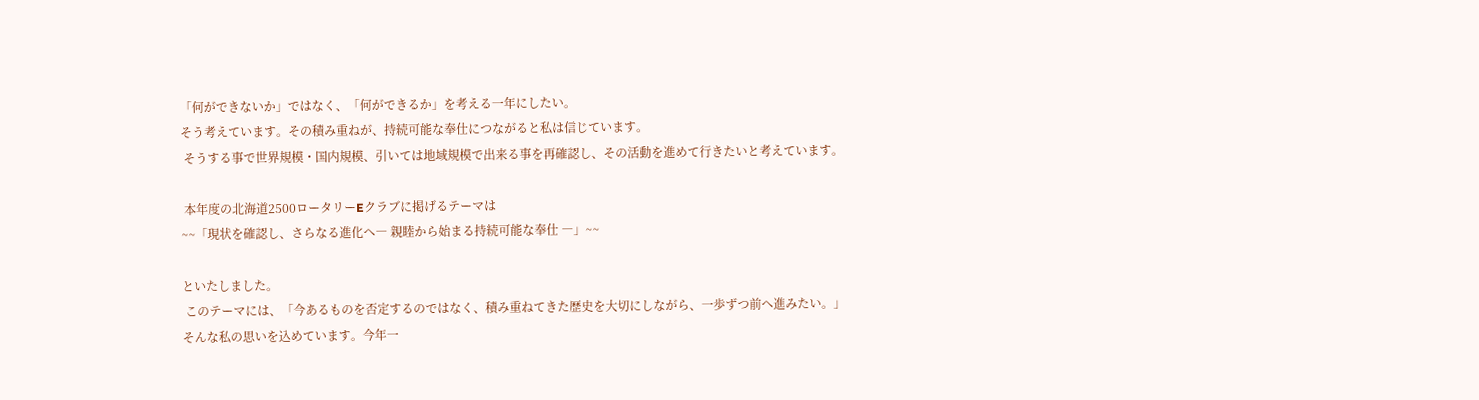「何ができないか」ではなく、「何ができるか」を考える一年にしたい。
そう考えています。その積み重ねが、持続可能な奉仕につながると私は信じています。
 そうする事で世界規模・国内規模、引いては地域規模で出来る事を再確認し、その活動を進めて行きたいと考えています。

 本年度の北海道2500ロータリーEクラブに掲げるテーマは
~~「現状を確認し、さらなる進化へ― 親睦から始まる持続可能な奉仕 ―」~~

といたしました。
 このテーマには、「今あるものを否定するのではなく、積み重ねてきた歴史を大切にしながら、一歩ずつ前へ進みたい。」
そんな私の思いを込めています。今年一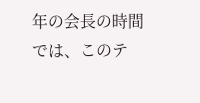年の会長の時間では、このテ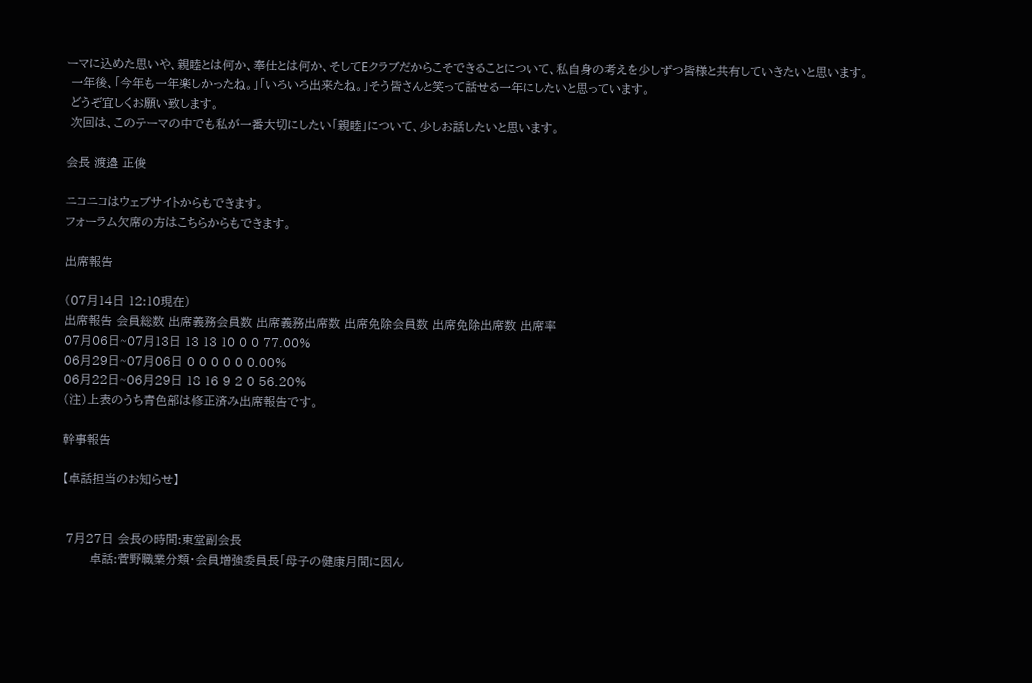ーマに込めた思いや、親睦とは何か、奉仕とは何か、そしてEクラブだからこそできることについて、私自身の考えを少しずつ皆様と共有していきたいと思います。
 一年後、「今年も一年楽しかったね。」「いろいろ出来たね。」そう皆さんと笑って話せる一年にしたいと思っています。
 どうぞ宜しくお願い致します。
 次回は、このテーマの中でも私が一番大切にしたい「親睦」について、少しお話したいと思います。

会長 渡邉 正俊

ニコニコはウェブサイトからもできます。
フォーラム欠席の方はこちらからもできます。

出席報告

(07月14日 12:10現在)
出席報告 会員総数 出席義務会員数 出席義務出席数 出席免除会員数 出席免除出席数 出席率
07月06日~07月13日 13 13 10 0 0 77.00%
06月29日~07月06日 0 0 0 0 0 0.00%
06月22日~06月29日 18 16 9 2 0 56.20%
(注)上表のうち青色部は修正済み出席報告です。

幹事報告

【卓話担当のお知らせ】


 7月27日 会長の時間:東堂副会長
       卓話:菅野職業分類・会員増強委員長「母子の健康月間に因ん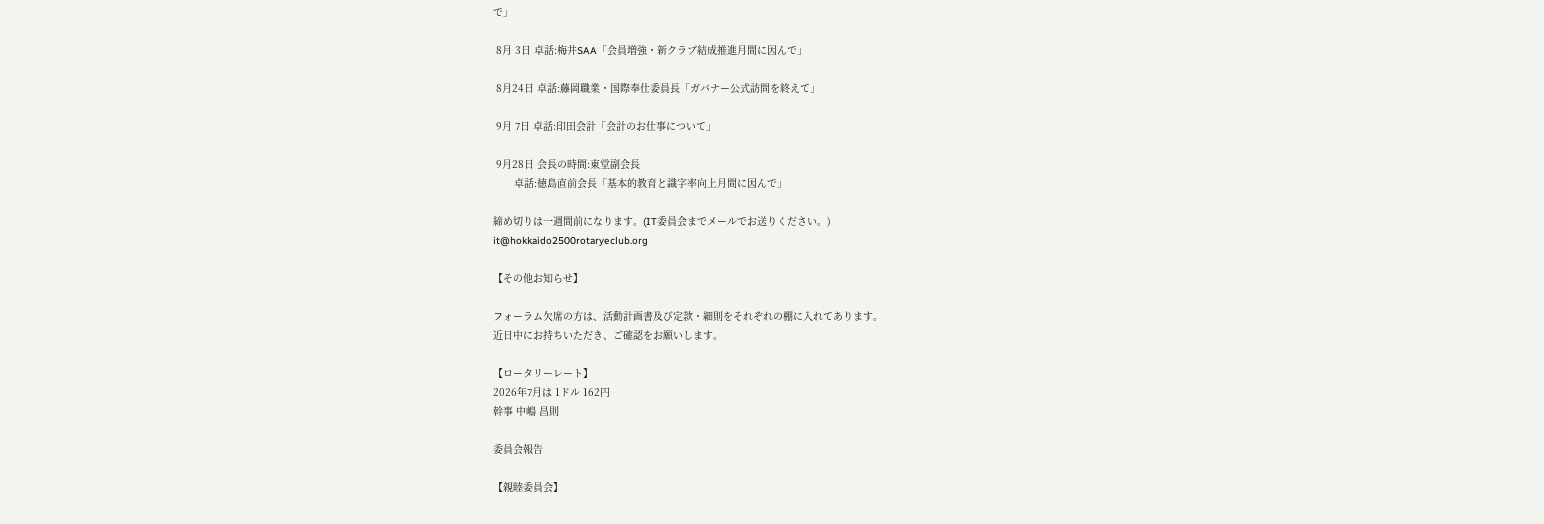で」

 8月 3日 卓話:梅井SAA「会員増強・新クラブ結成推進月間に因んで」

 8月24日 卓話:藤岡職業・国際奉仕委員長「ガバナー公式訪問を終えて」

 9月 7日 卓話:印田会計「会計のお仕事について」

 9月28日 会長の時間:東堂副会長
       卓話:徳島直前会長「基本的教育と識字率向上月間に因んで」

締め切りは一週間前になります。(IT委員会までメールでお送りください。)
it@hokkaido2500rotaryeclub.org

【その他お知らせ】

フォーラム欠席の方は、活動計画書及び定款・細則をそれぞれの棚に入れてあります。
近日中にお持ちいただき、ご確認をお願いします。

【ロータリーレート】
2026年7月は 1ドル 162円
幹事 中嶋 昌則

委員会報告

【親睦委員会】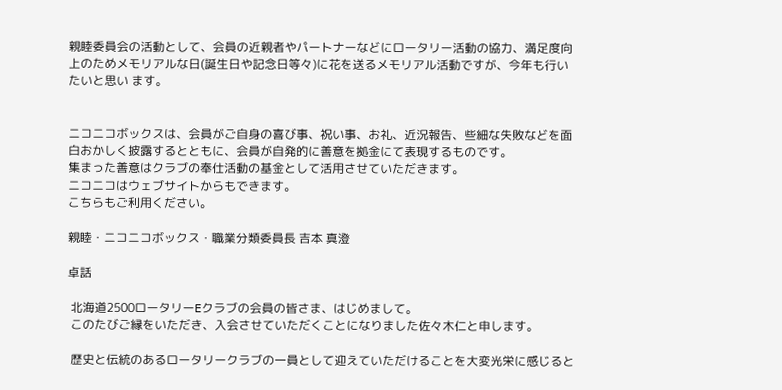親睦委員会の活動として、会員の近親者やパートナーなどにロータリー活動の協力、満足度向上のためメモリアルな日(誕生日や記念日等々)に花を送るメモリアル活動ですが、今年も行いたいと思い ます。


ニコニコボックスは、会員がご自身の喜び事、祝い事、お礼、近況報告、些細な失敗などを面白おかしく披露するとともに、会員が自発的に善意を拠金にて表現するものです。
集まった善意はクラブの奉仕活動の基金として活用させていただきます。
ニコニコはウェブサイトからもできます。
こちらもご利用ください。

親睦・ニコニコボックス・職業分類委員長 吉本 真澄

卓話

 北海道2500ロータリーEクラブの会員の皆さま、はじめまして。
 このたびご縁をいただき、入会させていただくことになりました佐々木仁と申します。

 歴史と伝統のあるロータリークラブの一員として迎えていただけることを大変光栄に感じると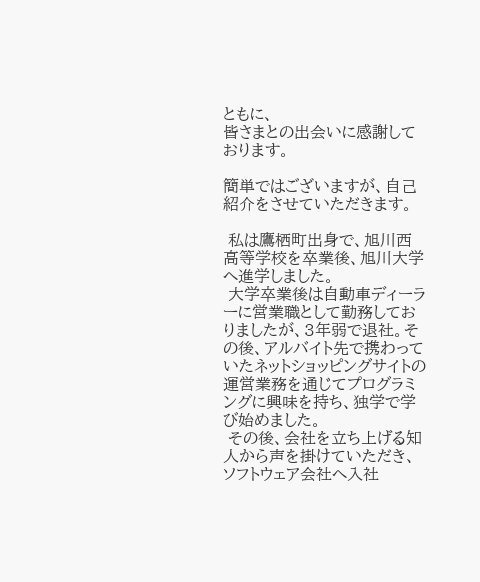ともに、
皆さまとの出会いに感謝しております。

簡単ではございますが、自己紹介をさせていただきます。

 私は鷹栖町出身で、旭川西高等学校を卒業後、旭川大学へ進学しました。
 大学卒業後は自動車ディーラーに営業職として勤務しておりましたが、3年弱で退社。その後、アルバイト先で携わっていたネットショッピングサイトの運営業務を通じてプログラミングに興味を持ち、独学で学び始めました。
 その後、会社を立ち上げる知人から声を掛けていただき、ソフトウェア会社へ入社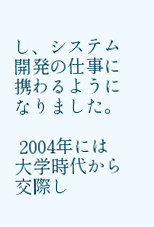し、システム開発の仕事に携わるようになりました。

 2004年には大学時代から交際し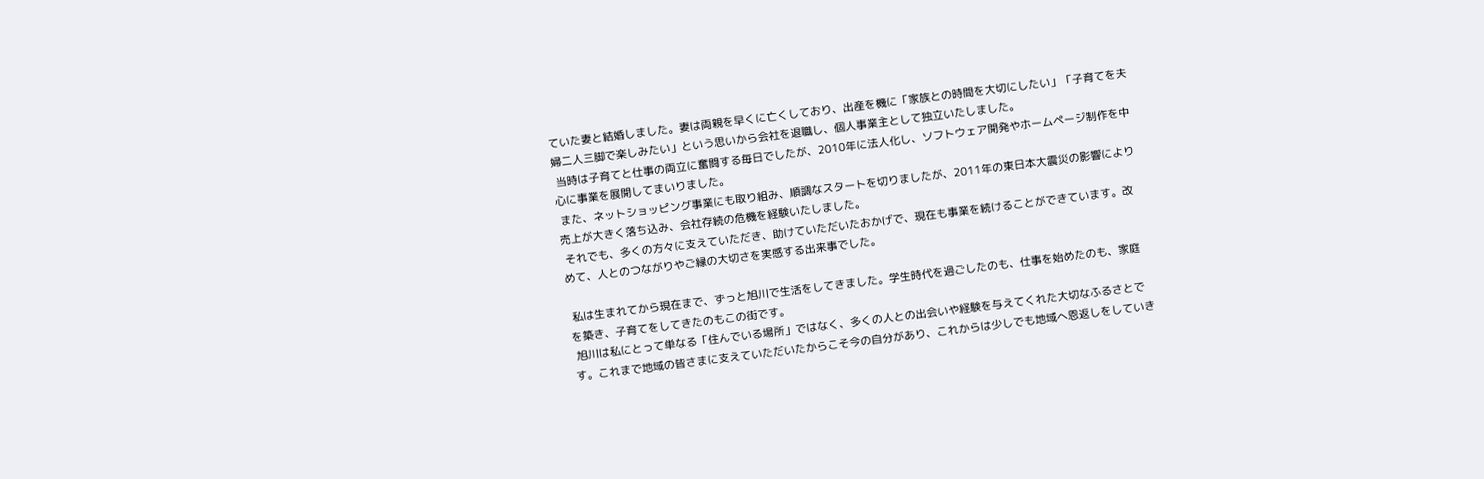ていた妻と結婚しました。妻は両親を早くに亡くしており、出産を機に「家族との時間を大切にしたい」「子育てを夫婦二人三脚で楽しみたい」という思いから会社を退職し、個人事業主として独立いたしました。
 当時は子育てと仕事の両立に奮闘する毎日でしたが、2010年に法人化し、ソフトウェア開発やホームページ制作を中心に事業を展開してまいりました。
 また、ネットショッピング事業にも取り組み、順調なスタートを切りましたが、2011年の東日本大震災の影響により売上が大きく落ち込み、会社存続の危機を経験いたしました。
 それでも、多くの方々に支えていただき、助けていただいたおかげで、現在も事業を続けることができています。改めて、人とのつながりやご縁の大切さを実感する出来事でした。

 私は生まれてから現在まで、ずっと旭川で生活をしてきました。学生時代を過ごしたのも、仕事を始めたのも、家庭を築き、子育てをしてきたのもこの街です。
 旭川は私にとって単なる「住んでいる場所」ではなく、多くの人との出会いや経験を与えてくれた大切なふるさとです。これまで地域の皆さまに支えていただいたからこそ今の自分があり、これからは少しでも地域へ恩返しをしていき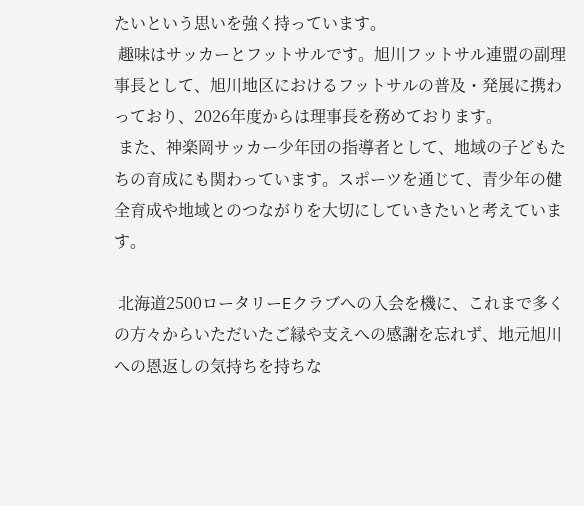たいという思いを強く持っています。
 趣味はサッカーとフットサルです。旭川フットサル連盟の副理事長として、旭川地区におけるフットサルの普及・発展に携わっており、2026年度からは理事長を務めております。
 また、神楽岡サッカー少年団の指導者として、地域の子どもたちの育成にも関わっています。スポーツを通じて、青少年の健全育成や地域とのつながりを大切にしていきたいと考えています。

 北海道2500ロータリーEクラブへの入会を機に、これまで多くの方々からいただいたご縁や支えへの感謝を忘れず、地元旭川への恩返しの気持ちを持ちな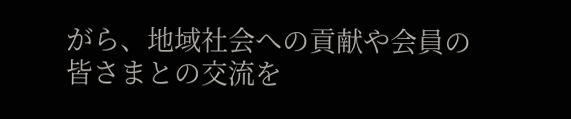がら、地域社会への貢献や会員の皆さまとの交流を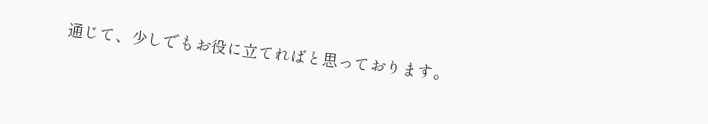通じて、少しでもお役に立てればと思っております。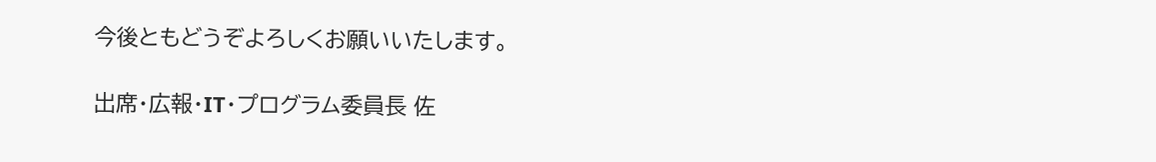今後ともどうぞよろしくお願いいたします。

出席・広報・IT・プログラム委員長 佐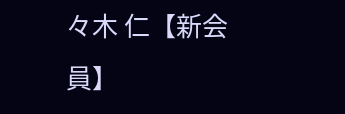々木 仁【新会員】